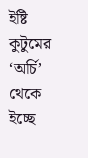ইষ্টি কুটুমের ‘অর্চি’ থেকে ইচ্ছে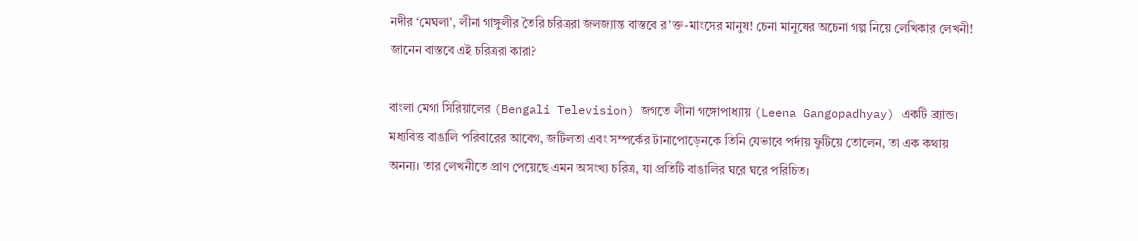নদীর ‘মেঘলা’, লীনা গাঙ্গুলীর তৈরি চরিত্ররা জলজ্যান্ত বাস্তবে র’ক্ত-মাংসের মানুষ! চেনা মানুষের অচেনা গল্প নিয়ে লেখিকার লেখনী! জানেন বাস্তবে এই চরিত্ররা কারা?

বাংলা মেগা সিরিয়ালের (Bengali Television) জগতে লীনা গঙ্গোপাধ্যায় (Leena Gangopadhyay) একটি ব্র্যান্ড। মধ্যবিত্ত বাঙালি পরিবারের আবেগ, জটিলতা এবং সম্পর্কের টানাপোড়েনকে তিনি যেভাবে পর্দায় ফুটিয়ে তোলেন, তা এক কথায় অনন্য। তার লেখনীতে প্রাণ পেয়েছে এমন অসংখ্য চরিত্র, যা প্রতিটি বাঙালির ঘরে ঘরে পরিচিত।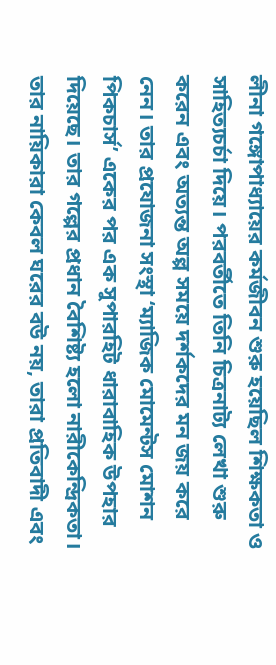লীনা গঙ্গোপাধ্যায়ের কর্মজীবন শুরু হয়েছিল শিক্ষকতা ও সাহিত্যচর্চা দিয়ে। পরবর্তীতে তিনি চিত্রনাট্য লেখা শুরু করেন এবং অত্যন্ত অল্প সময়ে দর্শকদের মন জয় করে নেন। তার প্রযোজনা সংস্থা ‘ম্যাজিক মোমেন্টস মোশন পিকচার্স’ একের পর এক সুপারহিট ধারাবাহিক উপহার দিয়েছে। তার গল্পের প্রধান বৈশিষ্ট্য হলো নারীকেন্দ্রিকতা। তার নায়িকারা কেবল ঘরের বউ নয়, তারা প্রতিবাদী এবং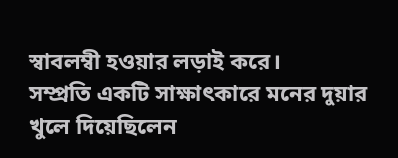স্বাবলম্বী হওয়ার লড়াই করে।
সম্প্রতি একটি সাক্ষাৎকারে মনের দুয়ার খুলে দিয়েছিলেন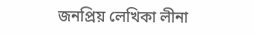জনপ্রিয় লেখিকা লীনা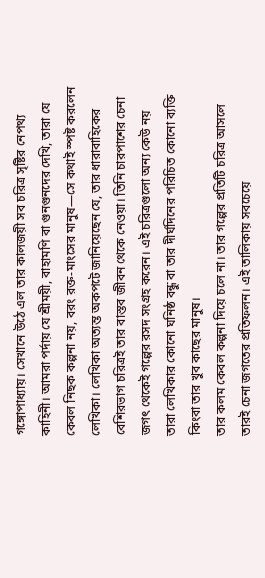গঙ্গোপাধ্যায়। সেখানে উঠে এল তার কালজয়ী সব চরিত্র সৃষ্টির নেপথ্য কাহিনী। আমরা পর্দায় যে শ্রীময়ী, বাহামণি বা গুনগুনদের দেখি, তারা যে কেবল নিছক কল্পনা নয়, বরং রক্ত-মাংসের মানুষ—সে কথাই স্পষ্ট করলেন লেখিকা। লেখিকা অত্যন্ত অকপটে জানিয়েছেন যে, তার ধারাবাহিকের বেশিরভাগ চরিত্রই তার বাস্তব জীবন থেকে নেওয়া। তিনি চারপাশের চেনা জগৎ থেকেই গল্পের রসদ সংগ্রহ করেন। এই চরিত্রগুলো অন্য কেউ নয় তারা লেখিকার কোনো ঘনিষ্ঠ বন্ধু বা তার দীর্ঘদিনের পরিচিত কোনো ব্যক্তি কিংবা তার খুব কাছের মানুষ।
তার কলম কেবল কল্পনা দিয়ে চলে না। তার গল্পের প্রতিটি চরিত্র আসলে তারই চেনা জগতের প্রতিফলন। এই তালিকায় সবচেয়ে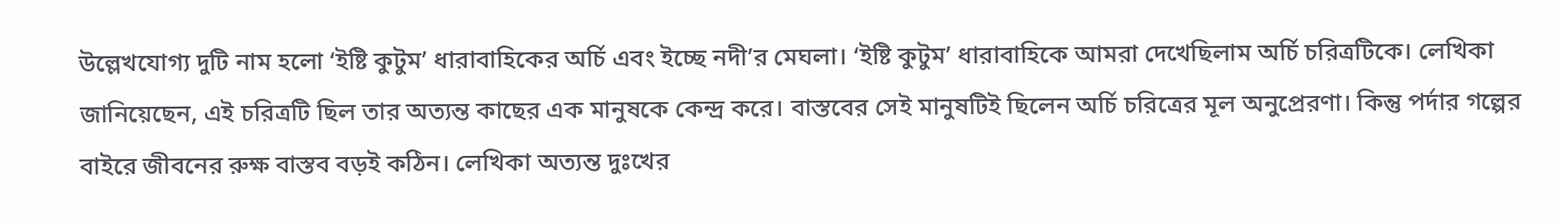উল্লেখযোগ্য দুটি নাম হলো ‘ইষ্টি কুটুম’ ধারাবাহিকের অর্চি এবং ইচ্ছে নদী’র মেঘলা। ‘ইষ্টি কুটুম’ ধারাবাহিকে আমরা দেখেছিলাম অর্চি চরিত্রটিকে। লেখিকা জানিয়েছেন, এই চরিত্রটি ছিল তার অত্যন্ত কাছের এক মানুষকে কেন্দ্র করে। বাস্তবের সেই মানুষটিই ছিলেন অর্চি চরিত্রের মূল অনুপ্রেরণা। কিন্তু পর্দার গল্পের বাইরে জীবনের রুক্ষ বাস্তব বড়ই কঠিন। লেখিকা অত্যন্ত দুঃখের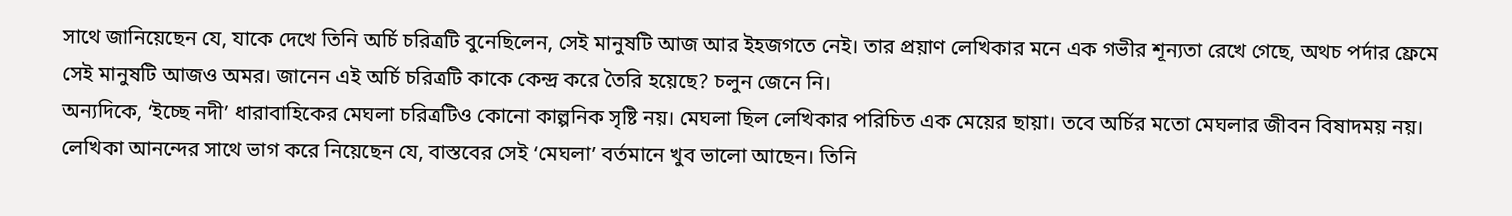সাথে জানিয়েছেন যে, যাকে দেখে তিনি অর্চি চরিত্রটি বুনেছিলেন, সেই মানুষটি আজ আর ইহজগতে নেই। তার প্রয়াণ লেখিকার মনে এক গভীর শূন্যতা রেখে গেছে, অথচ পর্দার ফ্রেমে সেই মানুষটি আজও অমর। জানেন এই অর্চি চরিত্রটি কাকে কেন্দ্র করে তৈরি হয়েছে? চলুন জেনে নি।
অন্যদিকে, ‘ইচ্ছে নদী’ ধারাবাহিকের মেঘলা চরিত্রটিও কোনো কাল্পনিক সৃষ্টি নয়। মেঘলা ছিল লেখিকার পরিচিত এক মেয়ের ছায়া। তবে অর্চির মতো মেঘলার জীবন বিষাদময় নয়। লেখিকা আনন্দের সাথে ভাগ করে নিয়েছেন যে, বাস্তবের সেই ‘মেঘলা’ বর্তমানে খুব ভালো আছেন। তিনি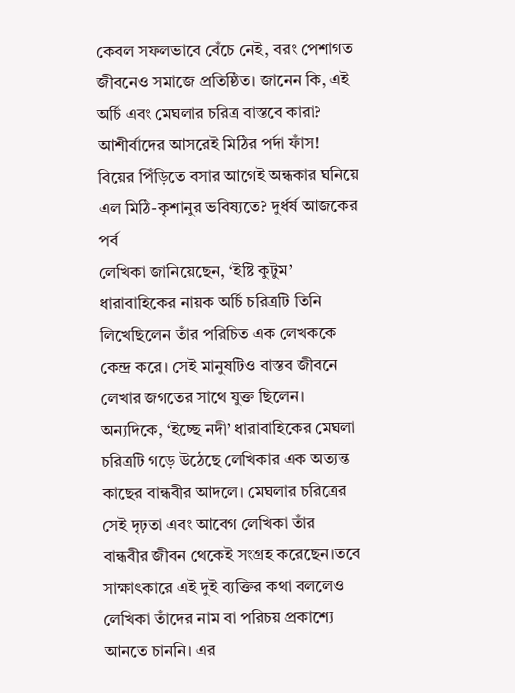কেবল সফলভাবে বেঁচে নেই, বরং পেশাগত জীবনেও সমাজে প্রতিষ্ঠিত। জানেন কি, এই অর্চি এবং মেঘলার চরিত্র বাস্তবে কারা?
আশীর্বাদের আসরেই মিঠির পর্দা ফাঁস! বিয়ের পিঁড়িতে বসার আগেই অন্ধকার ঘনিয়ে এল মিঠি-কৃশানুর ভবিষ্যতে? দুর্ধর্ষ আজকের পর্ব
লেখিকা জানিয়েছেন, ‘ইষ্টি কুটুম’ ধারাবাহিকের নায়ক অর্চি চরিত্রটি তিনি লিখেছিলেন তাঁর পরিচিত এক লেখককে কেন্দ্র করে। সেই মানুষটিও বাস্তব জীবনে লেখার জগতের সাথে যুক্ত ছিলেন। অন্যদিকে, ‘ইচ্ছে নদী’ ধারাবাহিকের মেঘলা চরিত্রটি গড়ে উঠেছে লেখিকার এক অত্যন্ত কাছের বান্ধবীর আদলে। মেঘলার চরিত্রের সেই দৃঢ়তা এবং আবেগ লেখিকা তাঁর বান্ধবীর জীবন থেকেই সংগ্রহ করেছেন।তবে সাক্ষাৎকারে এই দুই ব্যক্তির কথা বললেও লেখিকা তাঁদের নাম বা পরিচয় প্রকাশ্যে আনতে চাননি। এর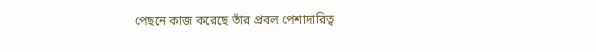পেছনে কাজ করেছে তাঁর প্রবল পেশাদারিত্ব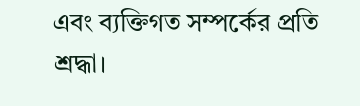এবং ব্যক্তিগত সম্পর্কের প্রতি শ্রদ্ধা।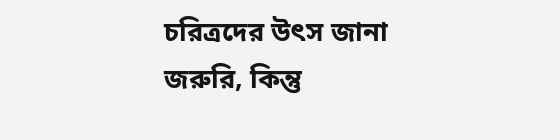চরিত্রদের উৎস জানা জরুরি, কিন্তু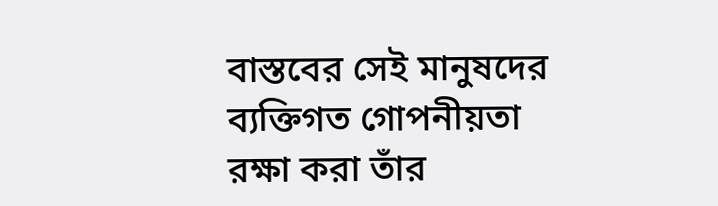বাস্তবের সেই মানুষদের ব্যক্তিগত গোপনীয়তা রক্ষা করা তাঁর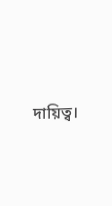দায়িত্ব।